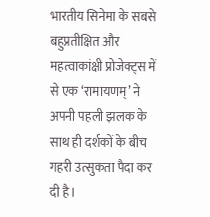भारतीय सिनेमा के सबसे बहुप्रतीक्षित और महत्वाकांक्षी प्रोजेक्ट्स में से एक ‘रामायणम्’ ने अपनी पहली झलक के साथ ही दर्शकों के बीच गहरी उत्सुकता पैदा कर दी है।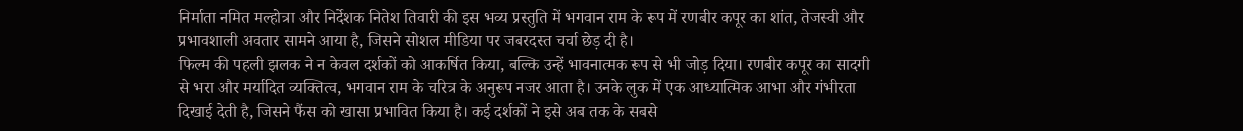निर्माता नमित मल्होत्रा और निर्देशक नितेश तिवारी की इस भव्य प्रस्तुति में भगवान राम के रूप में रणबीर कपूर का शांत, तेजस्वी और प्रभावशाली अवतार सामने आया है, जिसने सोशल मीडिया पर जबरदस्त चर्चा छेड़ दी है।
फिल्म की पहली झलक ने न केवल दर्शकों को आकर्षित किया, बल्कि उन्हें भावनात्मक रूप से भी जोड़ दिया। रणबीर कपूर का सादगी से भरा और मर्यादित व्यक्तित्व, भगवान राम के चरित्र के अनुरूप नजर आता है। उनके लुक में एक आध्यात्मिक आभा और गंभीरता दिखाई देती है, जिसने फैंस को खासा प्रभावित किया है। कई दर्शकों ने इसे अब तक के सबसे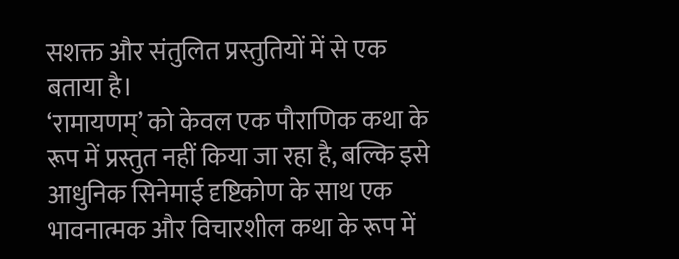सशक्त और संतुलित प्रस्तुतियों में से एक बताया है।
‘रामायणम्’ को केवल एक पौराणिक कथा के रूप में प्रस्तुत नहीं किया जा रहा है, बल्कि इसे आधुनिक सिनेमाई दृष्टिकोण के साथ एक भावनात्मक और विचारशील कथा के रूप में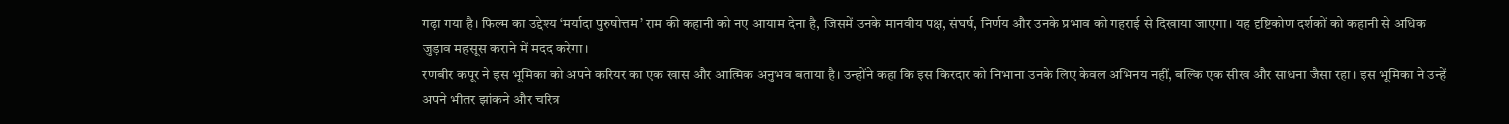गढ़ा गया है। फिल्म का उद्देश्य ‘मर्यादा पुरुषोत्तम’ राम की कहानी को नए आयाम देना है, जिसमें उनके मानवीय पक्ष, संघर्ष, निर्णय और उनके प्रभाव को गहराई से दिखाया जाएगा। यह दृष्टिकोण दर्शकों को कहानी से अधिक जुड़ाव महसूस कराने में मदद करेगा।
रणबीर कपूर ने इस भूमिका को अपने करियर का एक खास और आत्मिक अनुभव बताया है। उन्होंने कहा कि इस किरदार को निभाना उनके लिए केवल अभिनय नहीं, बल्कि एक सीख और साधना जैसा रहा। इस भूमिका ने उन्हें अपने भीतर झांकने और चरित्र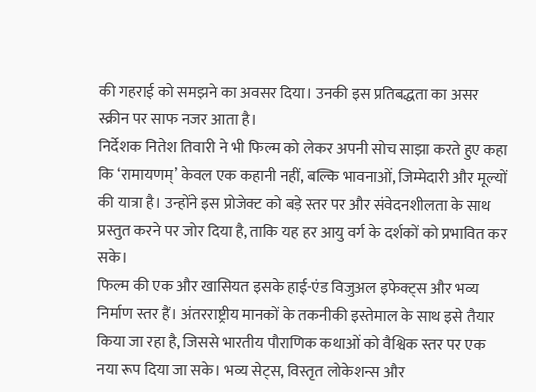की गहराई को समझने का अवसर दिया। उनकी इस प्रतिबद्धता का असर स्क्रीन पर साफ नजर आता है।
निर्देशक नितेश तिवारी ने भी फिल्म को लेकर अपनी सोच साझा करते हुए कहा कि ‘रामायणम्’ केवल एक कहानी नहीं, बल्कि भावनाओं, जिम्मेदारी और मूल्यों की यात्रा है। उन्होंने इस प्रोजेक्ट को बड़े स्तर पर और संवेदनशीलता के साथ प्रस्तुत करने पर जोर दिया है, ताकि यह हर आयु वर्ग के दर्शकों को प्रभावित कर सके।
फिल्म की एक और खासियत इसके हाई-एंड विजुअल इफेक्ट्स और भव्य निर्माण स्तर हैं। अंतरराष्ट्रीय मानकों के तकनीकी इस्तेमाल के साथ इसे तैयार किया जा रहा है, जिससे भारतीय पौराणिक कथाओं को वैश्विक स्तर पर एक नया रूप दिया जा सके। भव्य सेट्स, विस्तृत लोकेशन्स और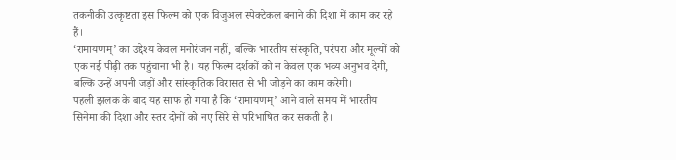तकनीकी उत्कृष्टता इस फिल्म को एक विजुअल स्पेक्टेकल बनाने की दिशा में काम कर रहे हैं।
‘रामायणम्’ का उद्देश्य केवल मनोरंजन नहीं, बल्कि भारतीय संस्कृति, परंपरा और मूल्यों को एक नई पीढ़ी तक पहुंचाना भी है। यह फिल्म दर्शकों को न केवल एक भव्य अनुभव देगी, बल्कि उन्हें अपनी जड़ों और सांस्कृतिक विरासत से भी जोड़ने का काम करेगी।
पहली झलक के बाद यह साफ हो गया है कि ‘रामायणम्’ आने वाले समय में भारतीय सिनेमा की दिशा और स्तर दोनों को नए सिरे से परिभाषित कर सकती है।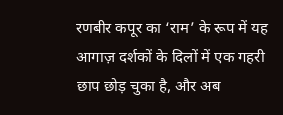रणबीर कपूर का ‘राम’ के रूप में यह आगाज़ दर्शकों के दिलों में एक गहरी छाप छोड़ चुका है, और अब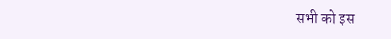सभी को इस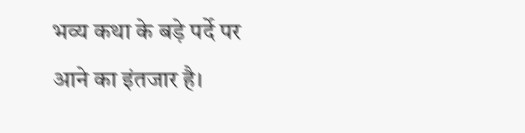भव्य कथा के बड़े पर्दे पर आने का इंतजार है।